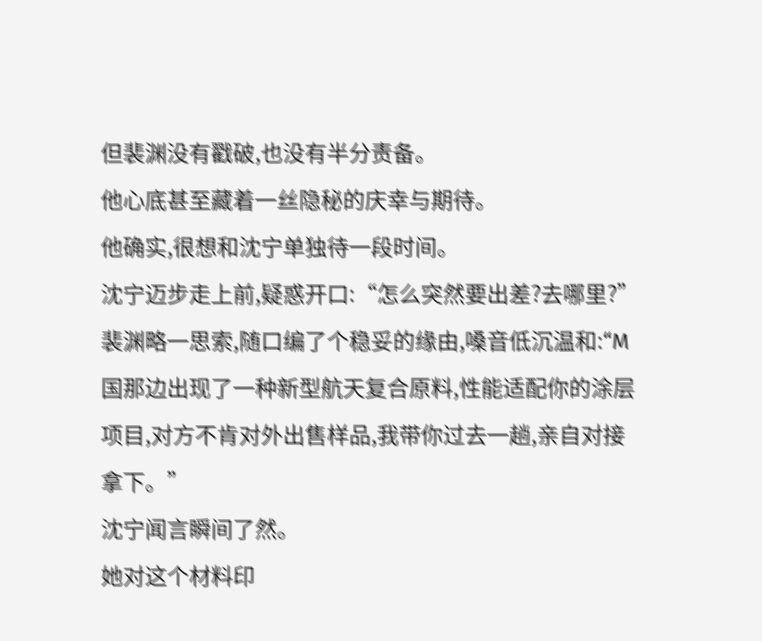但裴渊没有戳破,也没有半分责备。
他心底甚至藏着一丝隐秘的庆幸与期待。
他确实,很想和沈宁单独待一段时间。
沈宁迈步走上前,疑惑开口:“怎么突然要出差?去哪里?”
裴渊略一思索,随口编了个稳妥的缘由,嗓音低沉温和:“M国那边出现了一种新型航天复合原料,性能适配你的涂层项目,对方不肯对外出售样品,我带你过去一趟,亲自对接拿下。”
沈宁闻言瞬间了然。
她对这个材料印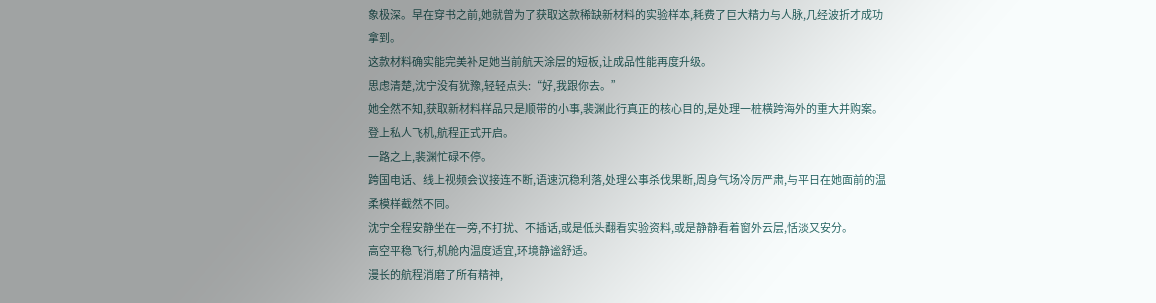象极深。早在穿书之前,她就曾为了获取这款稀缺新材料的实验样本,耗费了巨大精力与人脉,几经波折才成功拿到。
这款材料确实能完美补足她当前航天涂层的短板,让成品性能再度升级。
思虑清楚,沈宁没有犹豫,轻轻点头:“好,我跟你去。”
她全然不知,获取新材料样品只是顺带的小事,裴渊此行真正的核心目的,是处理一桩横跨海外的重大并购案。
登上私人飞机,航程正式开启。
一路之上,裴渊忙碌不停。
跨国电话、线上视频会议接连不断,语速沉稳利落,处理公事杀伐果断,周身气场冷厉严肃,与平日在她面前的温柔模样截然不同。
沈宁全程安静坐在一旁,不打扰、不插话,或是低头翻看实验资料,或是静静看着窗外云层,恬淡又安分。
高空平稳飞行,机舱内温度适宜,环境静谧舒适。
漫长的航程消磨了所有精神,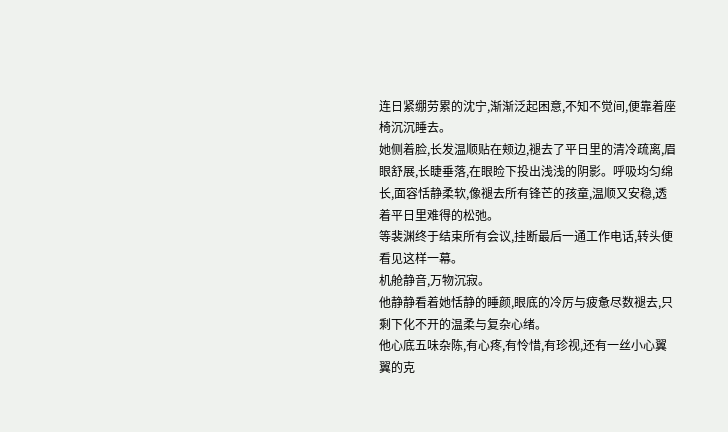连日紧绷劳累的沈宁,渐渐泛起困意,不知不觉间,便靠着座椅沉沉睡去。
她侧着脸,长发温顺贴在颊边,褪去了平日里的清冷疏离,眉眼舒展,长睫垂落,在眼睑下投出浅浅的阴影。呼吸均匀绵长,面容恬静柔软,像褪去所有锋芒的孩童,温顺又安稳,透着平日里难得的松弛。
等裴渊终于结束所有会议,挂断最后一通工作电话,转头便看见这样一幕。
机舱静音,万物沉寂。
他静静看着她恬静的睡颜,眼底的冷厉与疲惫尽数褪去,只剩下化不开的温柔与复杂心绪。
他心底五味杂陈,有心疼,有怜惜,有珍视,还有一丝小心翼翼的克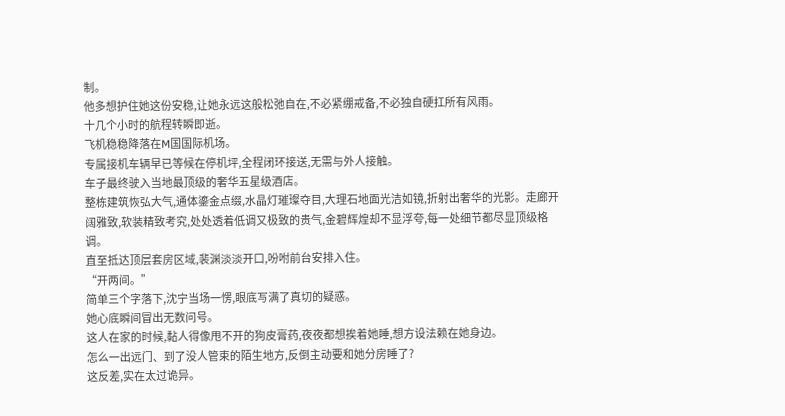制。
他多想护住她这份安稳,让她永远这般松弛自在,不必紧绷戒备,不必独自硬扛所有风雨。
十几个小时的航程转瞬即逝。
飞机稳稳降落在M国国际机场。
专属接机车辆早已等候在停机坪,全程闭环接送,无需与外人接触。
车子最终驶入当地最顶级的奢华五星级酒店。
整栋建筑恢弘大气,通体鎏金点缀,水晶灯璀璨夺目,大理石地面光洁如镜,折射出奢华的光影。走廊开阔雅致,软装精致考究,处处透着低调又极致的贵气,金碧辉煌却不显浮夸,每一处细节都尽显顶级格调。
直至抵达顶层套房区域,裴渊淡淡开口,吩咐前台安排入住。
“开两间。”
简单三个字落下,沈宁当场一愣,眼底写满了真切的疑惑。
她心底瞬间冒出无数问号。
这人在家的时候,黏人得像甩不开的狗皮膏药,夜夜都想挨着她睡,想方设法赖在她身边。
怎么一出远门、到了没人管束的陌生地方,反倒主动要和她分房睡了?
这反差,实在太过诡异。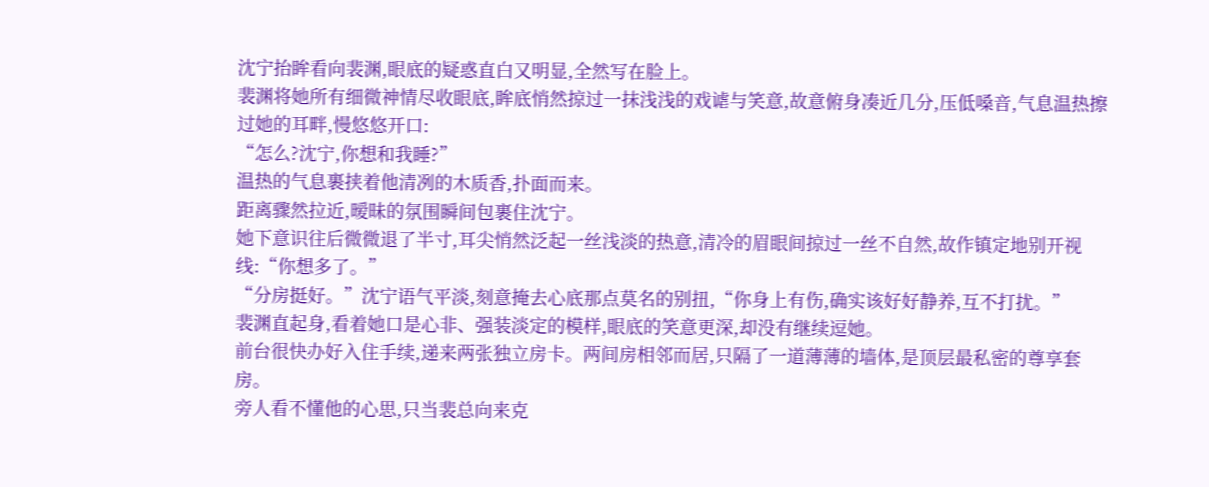沈宁抬眸看向裴渊,眼底的疑惑直白又明显,全然写在脸上。
裴渊将她所有细微神情尽收眼底,眸底悄然掠过一抹浅浅的戏谑与笑意,故意俯身凑近几分,压低嗓音,气息温热擦过她的耳畔,慢悠悠开口:
“怎么?沈宁,你想和我睡?”
温热的气息裹挟着他清冽的木质香,扑面而来。
距离骤然拉近,暧昧的氛围瞬间包裹住沈宁。
她下意识往后微微退了半寸,耳尖悄然泛起一丝浅淡的热意,清冷的眉眼间掠过一丝不自然,故作镇定地别开视线:“你想多了。”
“分房挺好。”沈宁语气平淡,刻意掩去心底那点莫名的别扭,“你身上有伤,确实该好好静养,互不打扰。”
裴渊直起身,看着她口是心非、强装淡定的模样,眼底的笑意更深,却没有继续逗她。
前台很快办好入住手续,递来两张独立房卡。两间房相邻而居,只隔了一道薄薄的墙体,是顶层最私密的尊享套房。
旁人看不懂他的心思,只当裴总向来克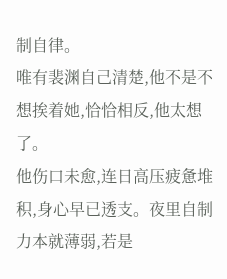制自律。
唯有裴渊自己清楚,他不是不想挨着她,恰恰相反,他太想了。
他伤口未愈,连日高压疲惫堆积,身心早已透支。夜里自制力本就薄弱,若是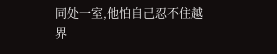同处一室,他怕自己忍不住越界